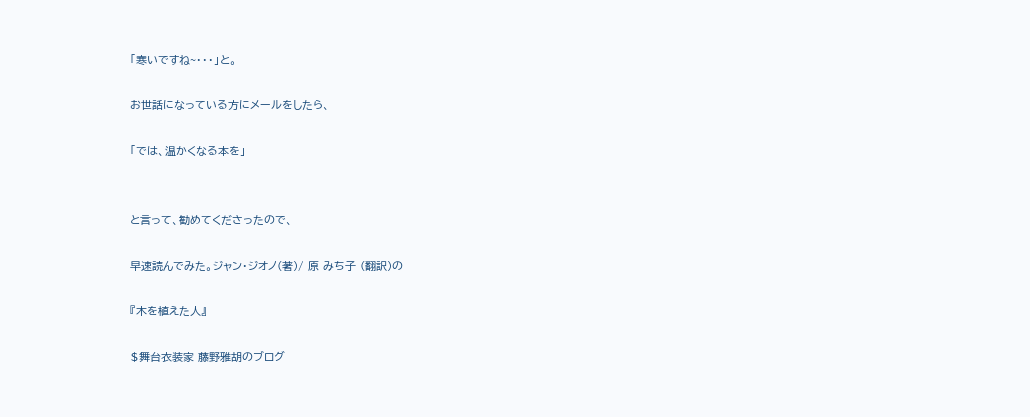「寒いですね~・・・」と。

お世話になっている方にメールをしたら、

「では、温かくなる本を」


と言って、勧めてくださったので、

早速読んでみた。ジャン・ジオノ(著)/ 原 みち子 (翻訳)の

『木を植えた人』

$舞台衣装家 藤野雅胡のブログ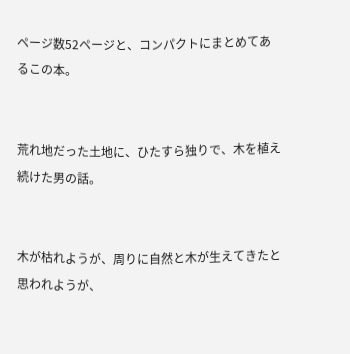ページ数52ページと、コンパクトにまとめてあるこの本。


荒れ地だった土地に、ひたすら独りで、木を植え続けた男の話。


木が枯れようが、周りに自然と木が生えてきたと思われようが、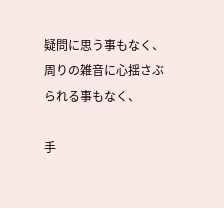疑問に思う事もなく、周りの雑音に心揺さぶられる事もなく、

手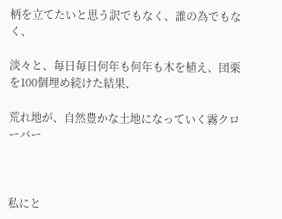柄を立てたいと思う訳でもなく、誰の為でもなく、

淡々と、毎日毎日何年も何年も木を植え、団栗を100個埋め続けた結果、

荒れ地が、自然豊かな土地になっていく霧クローバー



私にと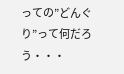っての”どんぐり”って何だろう・・・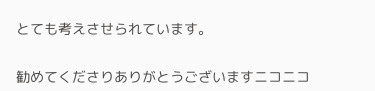とても考えさせられています。


勧めてくださりありがとうございますニコニコ